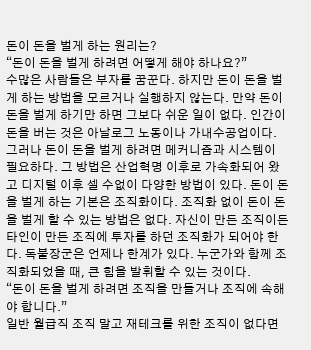돈이 돈을 벌게 하는 원리는?
“돈이 돈을 벌게 하려면 어떻게 해야 하나요?”
수많은 사람들은 부자를 꿈꾼다. 하지만 돈이 돈을 벌게 하는 방법을 모르거나 실행하지 않는다. 만약 돈이 돈을 벌게 하기만 하면 그보다 쉬운 일이 없다. 인간이 돈을 버는 것은 아날로그 노동이나 가내수공업이다. 그러나 돈이 돈을 벌게 하려면 메커니즘과 시스템이 필요하다. 그 방법은 산업혁명 이후로 가속화되어 왔고 디지털 이후 셀 수없이 다양한 방법이 있다. 돈이 돈을 벌게 하는 기본은 조직화이다. 조직화 없이 돈이 돈을 벌게 할 수 있는 방법은 없다. 자신이 만든 조직이든 타인이 만든 조직에 투자를 하던 조직화가 되어야 한다. 독불장군은 언제나 한계가 있다. 누군가와 함께 조직화되었을 때, 큰 힘을 발휘할 수 있는 것이다.
“돈이 돈을 벌게 하려면 조직을 만들거나 조직에 속해야 합니다.”
일반 월급직 조직 말고 재테크를 위한 조직이 없다면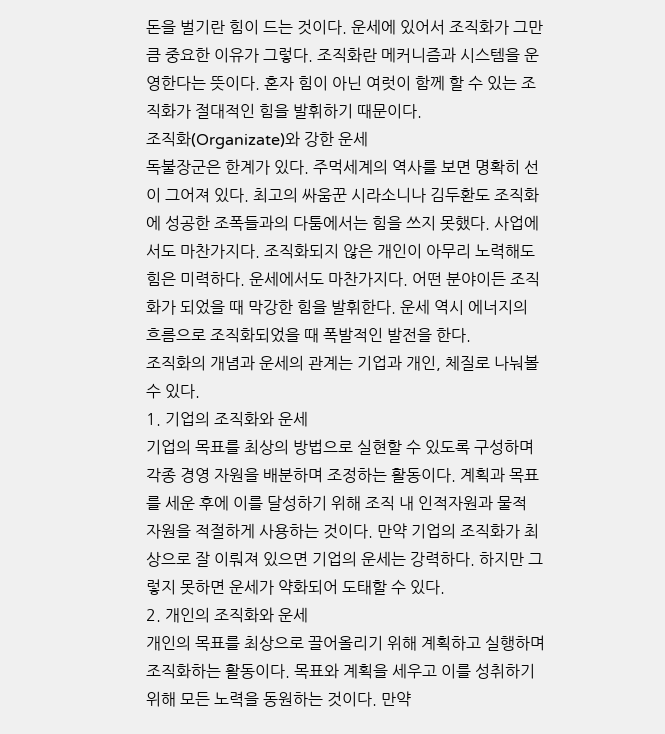돈을 벌기란 힘이 드는 것이다. 운세에 있어서 조직화가 그만큼 중요한 이유가 그렇다. 조직화란 메커니즘과 시스템을 운영한다는 뜻이다. 혼자 힘이 아닌 여럿이 함께 할 수 있는 조직화가 절대적인 힘을 발휘하기 때문이다.
조직화(Organizate)와 강한 운세
독불장군은 한계가 있다. 주먹세계의 역사를 보면 명확히 선이 그어져 있다. 최고의 싸움꾼 시라소니나 김두환도 조직화에 성공한 조폭들과의 다툼에서는 힘을 쓰지 못했다. 사업에서도 마찬가지다. 조직화되지 않은 개인이 아무리 노력해도 힘은 미력하다. 운세에서도 마찬가지다. 어떤 분야이든 조직화가 되었을 때 막강한 힘을 발휘한다. 운세 역시 에너지의 흐름으로 조직화되었을 때 폭발적인 발전을 한다.
조직화의 개념과 운세의 관계는 기업과 개인, 체질로 나눠볼 수 있다.
1. 기업의 조직화와 운세
기업의 목표를 최상의 방법으로 실현할 수 있도록 구성하며 각종 경영 자원을 배분하며 조정하는 활동이다. 계획과 목표를 세운 후에 이를 달성하기 위해 조직 내 인적자원과 물적 자원을 적절하게 사용하는 것이다. 만약 기업의 조직화가 최상으로 잘 이뤄져 있으면 기업의 운세는 강력하다. 하지만 그렇지 못하면 운세가 약화되어 도태할 수 있다.
2. 개인의 조직화와 운세
개인의 목표를 최상으로 끌어올리기 위해 계획하고 실행하며 조직화하는 활동이다. 목표와 계획을 세우고 이를 성취하기 위해 모든 노력을 동원하는 것이다. 만약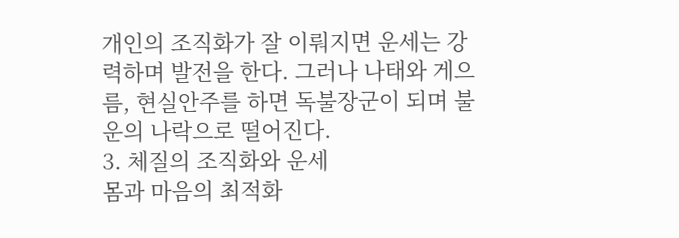개인의 조직화가 잘 이뤄지면 운세는 강력하며 발전을 한다. 그러나 나태와 게으름, 현실안주를 하면 독불장군이 되며 불운의 나락으로 떨어진다.
3. 체질의 조직화와 운세
몸과 마음의 최적화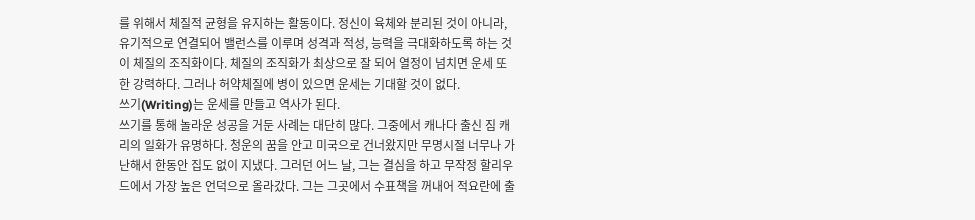를 위해서 체질적 균형을 유지하는 활동이다. 정신이 육체와 분리된 것이 아니라, 유기적으로 연결되어 밸런스를 이루며 성격과 적성, 능력을 극대화하도록 하는 것이 체질의 조직화이다. 체질의 조직화가 최상으로 잘 되어 열정이 넘치면 운세 또한 강력하다. 그러나 허약체질에 병이 있으면 운세는 기대할 것이 없다.
쓰기(Writing)는 운세를 만들고 역사가 된다.
쓰기를 통해 놀라운 성공을 거둔 사례는 대단히 많다. 그중에서 캐나다 출신 짐 캐리의 일화가 유명하다. 청운의 꿈을 안고 미국으로 건너왔지만 무명시절 너무나 가난해서 한동안 집도 없이 지냈다. 그러던 어느 날, 그는 결심을 하고 무작정 할리우드에서 가장 높은 언덕으로 올라갔다. 그는 그곳에서 수표책을 꺼내어 적요란에 출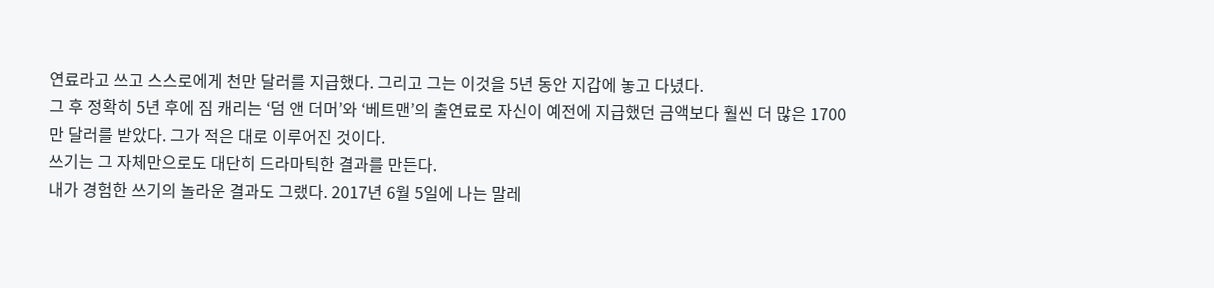연료라고 쓰고 스스로에게 천만 달러를 지급했다. 그리고 그는 이것을 5년 동안 지갑에 놓고 다녔다.
그 후 정확히 5년 후에 짐 캐리는 ‘덤 앤 더머’와 ‘베트맨’의 출연료로 자신이 예전에 지급했던 금액보다 훨씬 더 많은 1700만 달러를 받았다. 그가 적은 대로 이루어진 것이다.
쓰기는 그 자체만으로도 대단히 드라마틱한 결과를 만든다.
내가 경험한 쓰기의 놀라운 결과도 그랬다. 2017년 6월 5일에 나는 말레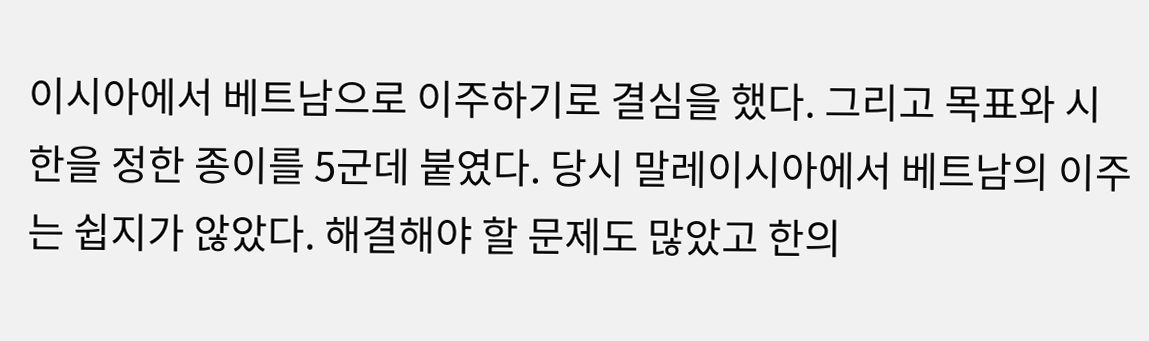이시아에서 베트남으로 이주하기로 결심을 했다. 그리고 목표와 시한을 정한 종이를 5군데 붙였다. 당시 말레이시아에서 베트남의 이주는 쉽지가 않았다. 해결해야 할 문제도 많았고 한의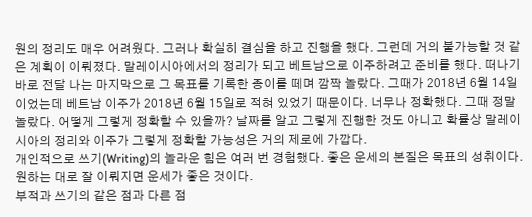원의 정리도 매우 어려웠다. 그러나 확실히 결심을 하고 진행을 했다. 그런데 거의 불가능할 것 같은 계획이 이뤄졌다. 말레이시아에서의 정리가 되고 베트남으로 이주하려고 준비를 했다. 떠나기 바로 전달 나는 마지막으로 그 목표를 기록한 종이를 떼며 깜짝 놀랐다. 그때가 2018년 6월 14일이었는데 베트남 이주가 2018년 6월 15일로 적혀 있었기 때문이다. 너무나 정확했다. 그때 정말 놀랐다. 어떻게 그렇게 정확할 수 있을까? 날짜를 알고 그렇게 진행한 것도 아니고 확률상 말레이시아의 정리와 이주가 그렇게 정확할 가능성은 거의 제로에 가깝다.
개인적으로 쓰기(Writing)의 놀라운 힘은 여러 번 경험했다. 좋은 운세의 본질은 목표의 성취이다. 원하는 대로 잘 이뤄지면 운세가 좋은 것이다.
부적과 쓰기의 같은 점과 다른 점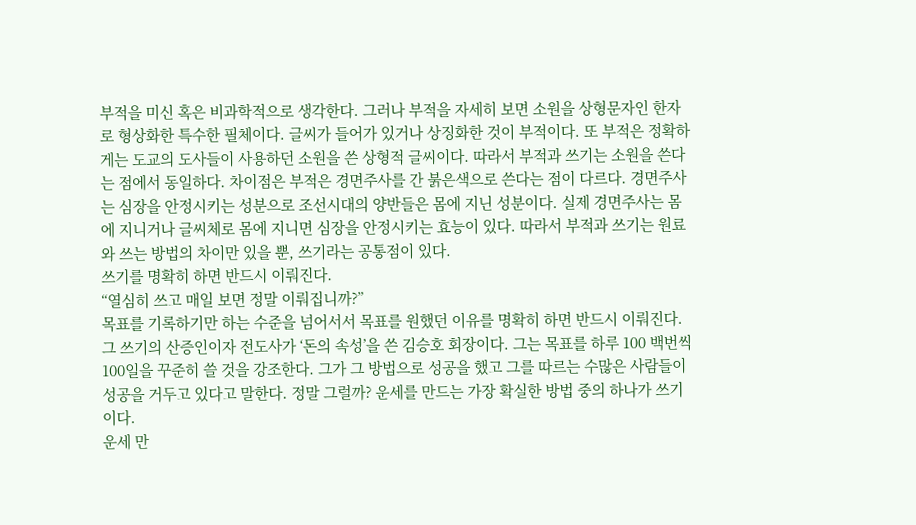부적을 미신 혹은 비과학적으로 생각한다. 그러나 부적을 자세히 보면 소원을 상형문자인 한자로 형상화한 특수한 필체이다. 글씨가 들어가 있거나 상징화한 것이 부적이다. 또 부적은 정확하게는 도교의 도사들이 사용하던 소원을 쓴 상형적 글씨이다. 따라서 부적과 쓰기는 소원을 쓴다는 점에서 동일하다. 차이점은 부적은 경면주사를 간 붉은색으로 쓴다는 점이 다르다. 경면주사는 심장을 안정시키는 성분으로 조선시대의 양반들은 몸에 지닌 성분이다. 실제 경면주사는 몸에 지니거나 글씨체로 몸에 지니면 심장을 안정시키는 효능이 있다. 따라서 부적과 쓰기는 원료와 쓰는 방법의 차이만 있을 뿐, 쓰기라는 공통점이 있다.
쓰기를 명확히 하면 반드시 이뤄진다.
“열심히 쓰고 매일 보면 정말 이뤄집니까?”
목표를 기록하기만 하는 수준을 넘어서서 목표를 원했던 이유를 명확히 하면 반드시 이뤄진다. 그 쓰기의 산증인이자 전도사가 ‘돈의 속성’을 쓴 김승호 회장이다. 그는 목표를 하루 100 백번씩 100일을 꾸준히 쓸 것을 강조한다. 그가 그 방법으로 성공을 했고 그를 따르는 수많은 사람들이 성공을 거두고 있다고 말한다. 정말 그럴까? 운세를 만드는 가장 확실한 방법 중의 하나가 쓰기이다.
운세 만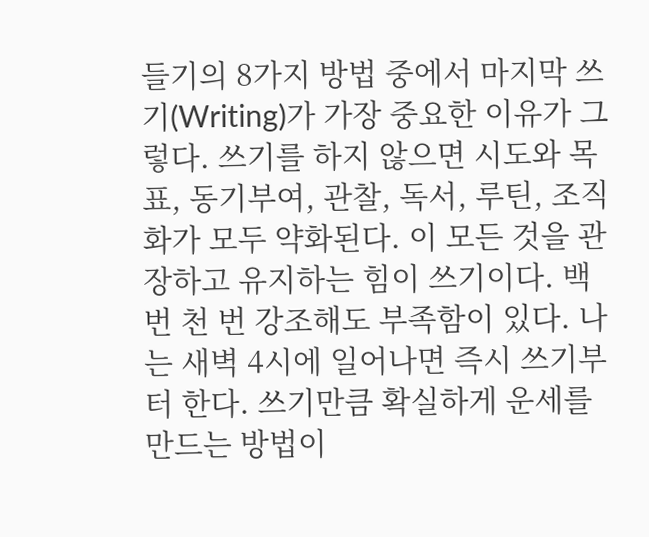들기의 8가지 방법 중에서 마지막 쓰기(Writing)가 가장 중요한 이유가 그렇다. 쓰기를 하지 않으면 시도와 목표, 동기부여, 관찰, 독서, 루틴, 조직화가 모두 약화된다. 이 모든 것을 관장하고 유지하는 힘이 쓰기이다. 백번 천 번 강조해도 부족함이 있다. 나는 새벽 4시에 일어나면 즉시 쓰기부터 한다. 쓰기만큼 확실하게 운세를 만드는 방법이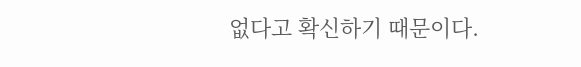없다고 확신하기 때문이다.